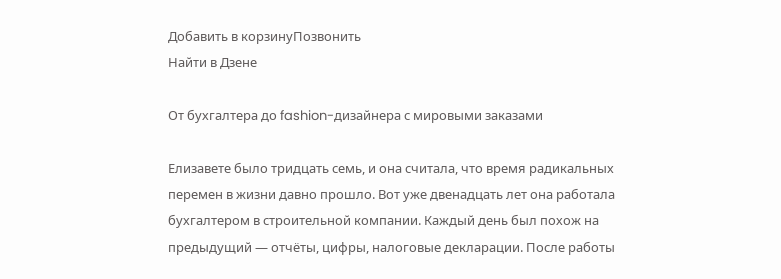Добавить в корзинуПозвонить
Найти в Дзене

От бухгалтера до fashion-дизайнера с мировыми заказами

Елизавете было тридцать семь, и она считала, что время радикальных перемен в жизни давно прошло. Вот уже двенадцать лет она работала бухгалтером в строительной компании. Каждый день был похож на предыдущий — отчёты, цифры, налоговые декларации. После работы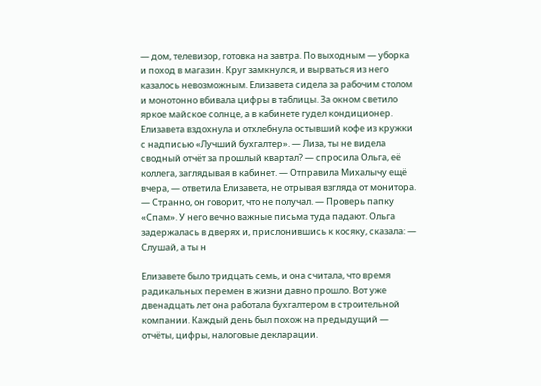— дом, телевизор, готовка на завтра. По выходным — уборка и поход в магазин. Круг замкнулся, и вырваться из него казалось невозможным. Елизавета сидела за рабочим столом и монотонно вбивала цифры в таблицы. За окном светило яркое майское солнце, а в кабинете гудел кондиционер. Елизавета вздохнула и отхлебнула остывший кофе из кружки с надписью «Лучший бухгалтер». — Лиза, ты не видела сводный отчёт за прошлый квартал? — спросила Ольга, её коллега, заглядывая в кабинет. — Отправила Михалычу ещё вчера, — ответила Елизавета, не отрывая взгляда от монитора. — Странно, он говорит, что не получал. — Проверь папку «Спам». У него вечно важные письма туда падают. Ольга задержалась в дверях и, прислонившись к косяку, сказала: — Слушай, а ты н

Елизавете было тридцать семь, и она считала, что время радикальных перемен в жизни давно прошло. Вот уже двенадцать лет она работала бухгалтером в строительной компании. Каждый день был похож на предыдущий — отчёты, цифры, налоговые декларации.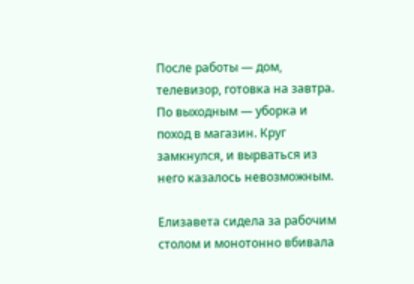После работы — дом, телевизор, готовка на завтра. По выходным — уборка и поход в магазин. Круг замкнулся, и вырваться из него казалось невозможным.

Елизавета сидела за рабочим столом и монотонно вбивала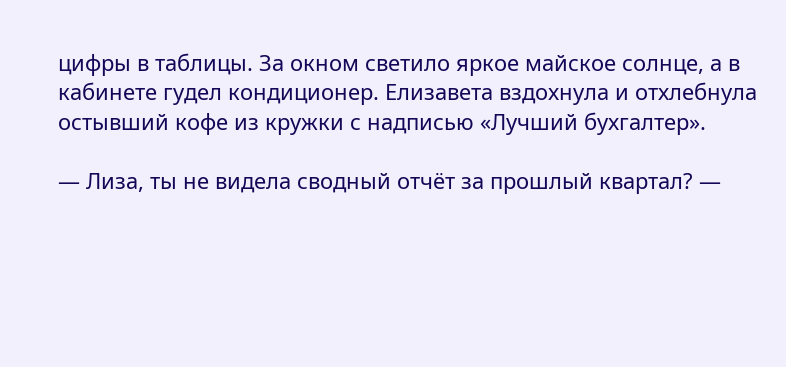цифры в таблицы. За окном светило яркое майское солнце, а в кабинете гудел кондиционер. Елизавета вздохнула и отхлебнула остывший кофе из кружки с надписью «Лучший бухгалтер».

— Лиза, ты не видела сводный отчёт за прошлый квартал? —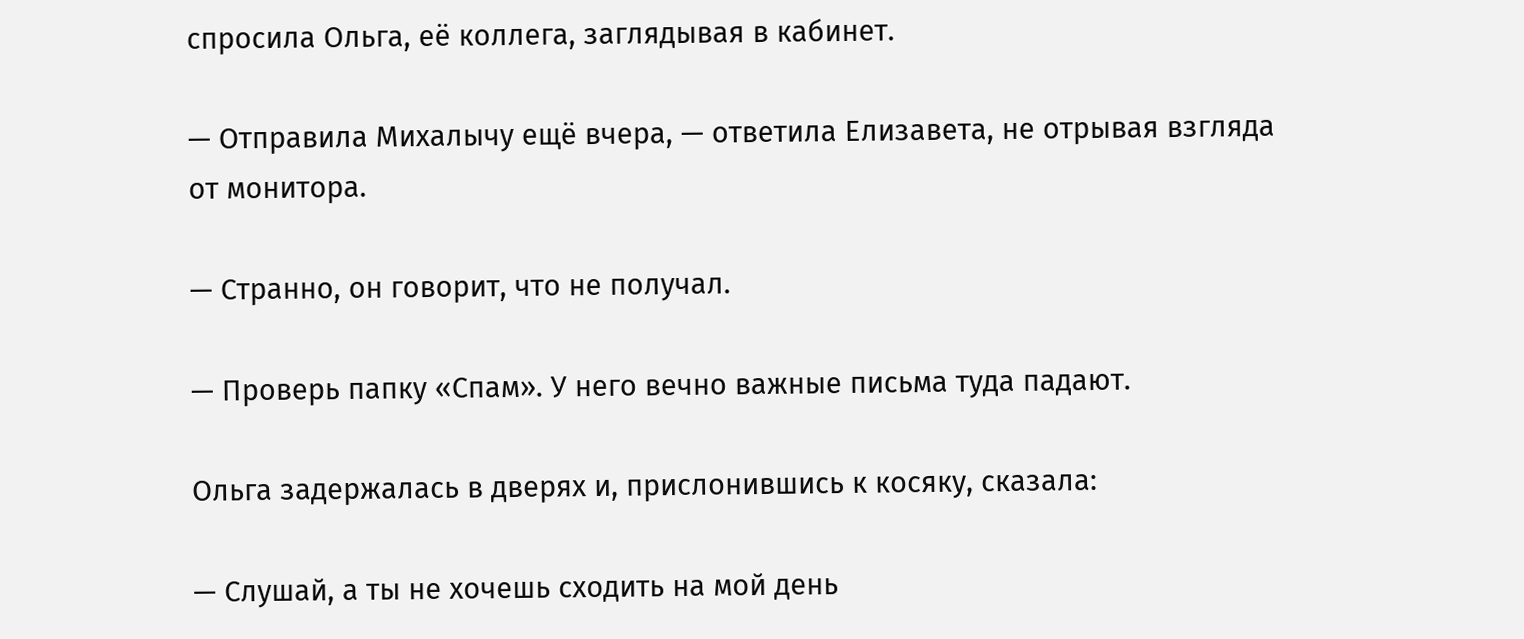спросила Ольга, её коллега, заглядывая в кабинет.

— Отправила Михалычу ещё вчера, — ответила Елизавета, не отрывая взгляда от монитора.

— Странно, он говорит, что не получал.

— Проверь папку «Спам». У него вечно важные письма туда падают.

Ольга задержалась в дверях и, прислонившись к косяку, сказала:

— Слушай, а ты не хочешь сходить на мой день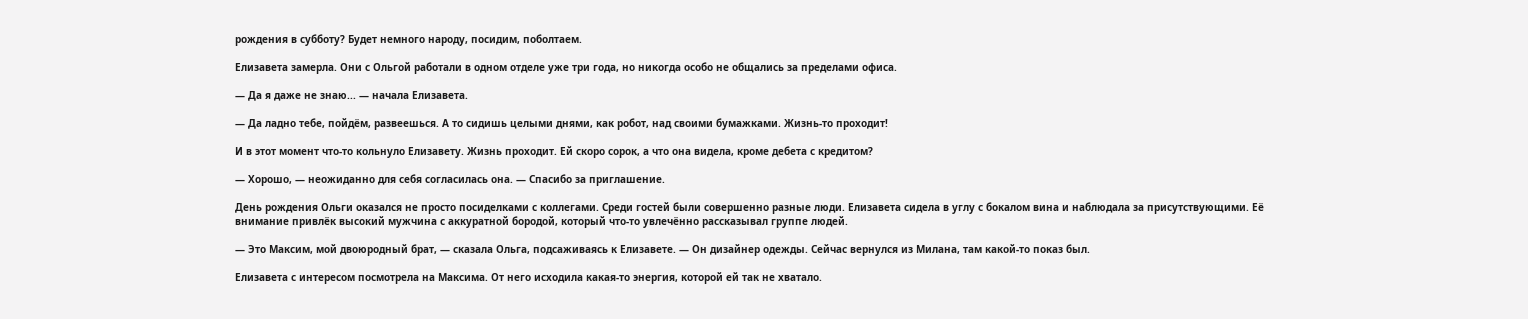рождения в субботу? Будет немного народу, посидим, поболтаем.

Елизавета замерла. Они с Ольгой работали в одном отделе уже три года, но никогда особо не общались за пределами офиса.

— Да я даже не знаю... — начала Елизавета.

— Да ладно тебе, пойдём, развеешься. А то сидишь целыми днями, как робот, над своими бумажками. Жизнь-то проходит!

И в этот момент что-то кольнуло Елизавету. Жизнь проходит. Ей скоро сорок, а что она видела, кроме дебета с кредитом?

— Хорошо, — неожиданно для себя согласилась она. — Спасибо за приглашение.

День рождения Ольги оказался не просто посиделками с коллегами. Среди гостей были совершенно разные люди. Елизавета сидела в углу с бокалом вина и наблюдала за присутствующими. Её внимание привлёк высокий мужчина с аккуратной бородой, который что-то увлечённо рассказывал группе людей.

— Это Максим, мой двоюродный брат, — сказала Ольга, подсаживаясь к Елизавете. — Он дизайнер одежды. Сейчас вернулся из Милана, там какой-то показ был.

Елизавета с интересом посмотрела на Максима. От него исходила какая-то энергия, которой ей так не хватало.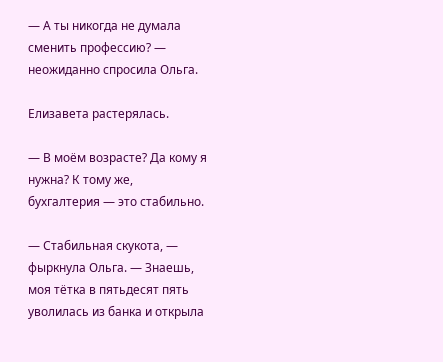— А ты никогда не думала сменить профессию? — неожиданно спросила Ольга.

Елизавета растерялась.

— В моём возрасте? Да кому я нужна? К тому же, бухгалтерия — это стабильно.

— Стабильная скукота, — фыркнула Ольга. — Знаешь, моя тётка в пятьдесят пять уволилась из банка и открыла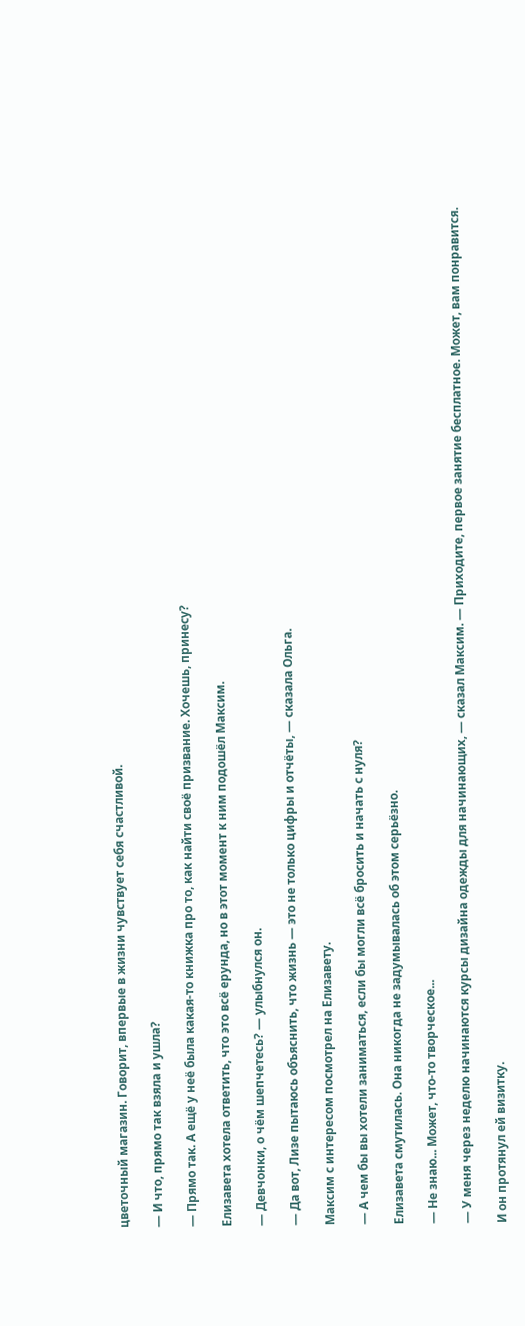цветочный магазин. Говорит, впервые в жизни чувствует себя счастливой.

— И что, прямо так взяла и ушла?

— Прямо так. А ещё у неё была какая-то книжка про то, как найти своё призвание. Хочешь, принесу?

Елизавета хотела ответить, что это всё ерунда, но в этот момент к ним подошёл Максим.

— Девчонки, о чём шепчетесь? — улыбнулся он.

— Да вот, Лизе пытаюсь объяснить, что жизнь — это не только цифры и отчёты, — сказала Ольга.

Максим с интересом посмотрел на Елизавету.

— А чем бы вы хотели заниматься, если бы могли всё бросить и начать с нуля?

Елизавета смутилась. Она никогда не задумывалась об этом серьёзно.

— Не знаю... Может, что-то творческое...

— У меня через неделю начинаются курсы дизайна одежды для начинающих, — сказал Максим. — Приходите, первое занятие бесплатное. Может, вам понравится.

И он протянул ей визитку.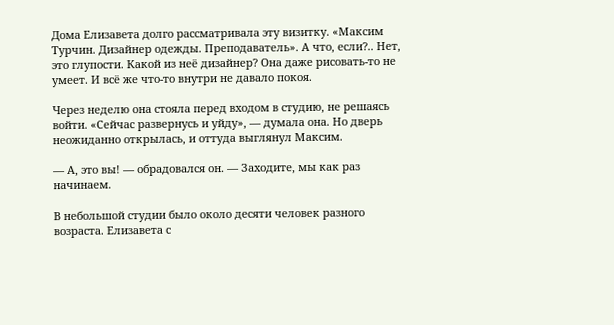Дома Елизавета долго рассматривала эту визитку. «Максим Турчин. Дизайнер одежды. Преподаватель». А что, если?.. Нет, это глупости. Какой из неё дизайнер? Она даже рисовать-то не умеет. И всё же что-то внутри не давало покоя.

Через неделю она стояла перед входом в студию, не решаясь войти. «Сейчас развернусь и уйду», — думала она. Но дверь неожиданно открылась, и оттуда выглянул Максим.

— А, это вы! — обрадовался он. — Заходите, мы как раз начинаем.

В небольшой студии было около десяти человек разного возраста. Елизавета с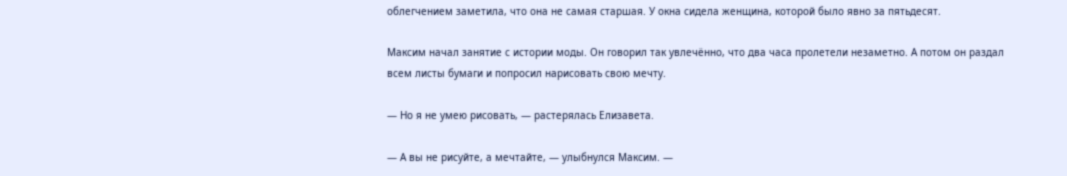облегчением заметила, что она не самая старшая. У окна сидела женщина, которой было явно за пятьдесят.

Максим начал занятие с истории моды. Он говорил так увлечённо, что два часа пролетели незаметно. А потом он раздал всем листы бумаги и попросил нарисовать свою мечту.

— Но я не умею рисовать, — растерялась Елизавета.

— А вы не рисуйте, а мечтайте, — улыбнулся Максим. —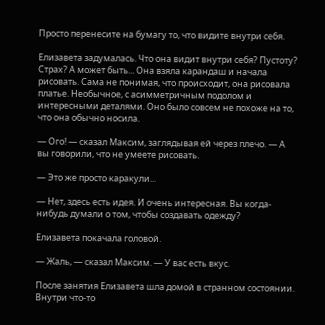Просто перенесите на бумагу то, что видите внутри себя.

Елизавета задумалась. Что она видит внутри себя? Пустоту? Страх? А может быть... Она взяла карандаш и начала рисовать. Сама не понимая, что происходит, она рисовала платье. Необычное, с асимметричным подолом и интересными деталями. Оно было совсем не похоже на то, что она обычно носила.

— Ого! — сказал Максим, заглядывая ей через плечо. — А вы говорили, что не умеете рисовать.

— Это же просто каракули...

— Нет, здесь есть идея. И очень интересная. Вы когда-нибудь думали о том, чтобы создавать одежду?

Елизавета покачала головой.

— Жаль, — сказал Максим. — У вас есть вкус.

После занятия Елизавета шла домой в странном состоянии. Внутри что-то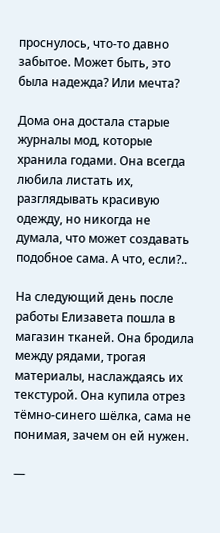проснулось, что-то давно забытое. Может быть, это была надежда? Или мечта?

Дома она достала старые журналы мод, которые хранила годами. Она всегда любила листать их, разглядывать красивую одежду, но никогда не думала, что может создавать подобное сама. А что, если?..

На следующий день после работы Елизавета пошла в магазин тканей. Она бродила между рядами, трогая материалы, наслаждаясь их текстурой. Она купила отрез тёмно-синего шёлка, сама не понимая, зачем он ей нужен.

—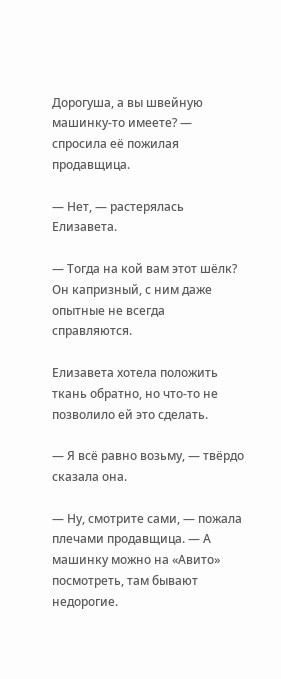Дорогуша, а вы швейную машинку-то имеете? — спросила её пожилая продавщица.

— Нет, — растерялась Елизавета.

— Тогда на кой вам этот шёлк? Он капризный, с ним даже опытные не всегда справляются.

Елизавета хотела положить ткань обратно, но что-то не позволило ей это сделать.

— Я всё равно возьму, — твёрдо сказала она.

— Ну, смотрите сами, — пожала плечами продавщица. — А машинку можно на «Авито» посмотреть, там бывают недорогие.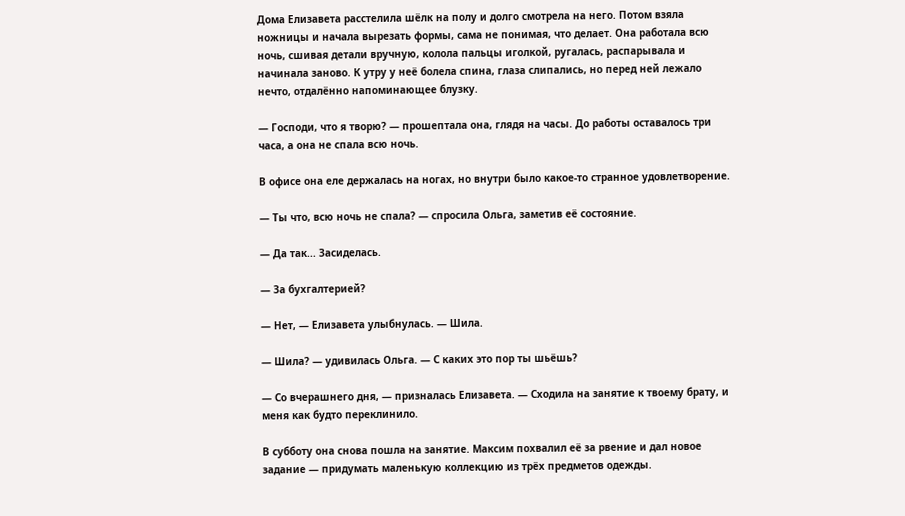Дома Елизавета расстелила шёлк на полу и долго смотрела на него. Потом взяла ножницы и начала вырезать формы, сама не понимая, что делает. Она работала всю ночь, сшивая детали вручную, колола пальцы иголкой, ругалась, распарывала и начинала заново. К утру у неё болела спина, глаза слипались, но перед ней лежало нечто, отдалённо напоминающее блузку.

— Господи, что я творю? — прошептала она, глядя на часы. До работы оставалось три часа, а она не спала всю ночь.

В офисе она еле держалась на ногах, но внутри было какое-то странное удовлетворение.

— Ты что, всю ночь не спала? — спросила Ольга, заметив её состояние.

— Да так... Засиделась.

— За бухгалтерией?

— Нет, — Елизавета улыбнулась. — Шила.

— Шила? — удивилась Ольга. — С каких это пор ты шьёшь?

— Со вчерашнего дня, — призналась Елизавета. — Сходила на занятие к твоему брату, и меня как будто переклинило.

В субботу она снова пошла на занятие. Максим похвалил её за рвение и дал новое задание — придумать маленькую коллекцию из трёх предметов одежды.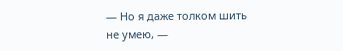— Но я даже толком шить не умею, —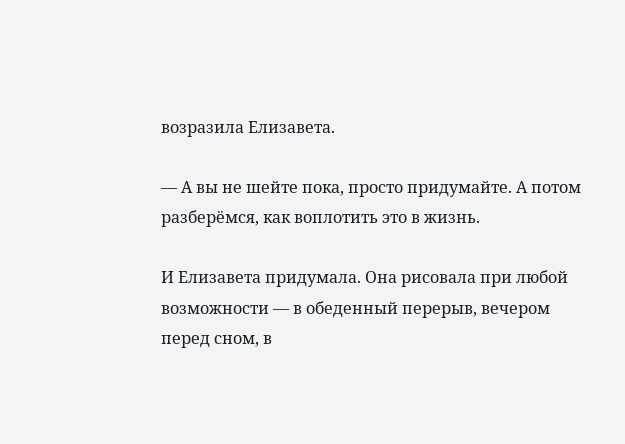возразила Елизавета.

— А вы не шейте пока, просто придумайте. А потом разберёмся, как воплотить это в жизнь.

И Елизавета придумала. Она рисовала при любой возможности — в обеденный перерыв, вечером перед сном, в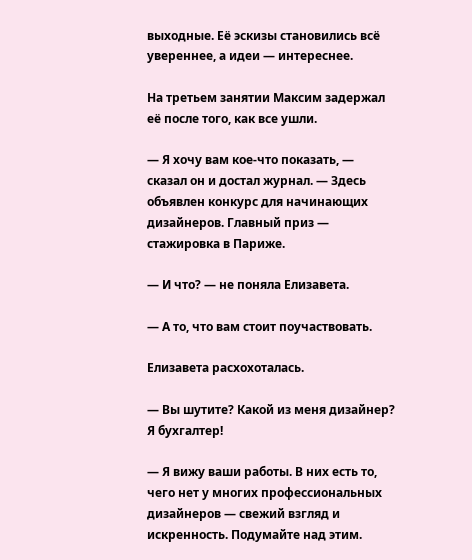выходные. Её эскизы становились всё увереннее, а идеи — интереснее.

На третьем занятии Максим задержал её после того, как все ушли.

— Я хочу вам кое-что показать, — сказал он и достал журнал. — Здесь объявлен конкурс для начинающих дизайнеров. Главный приз — стажировка в Париже.

— И что? — не поняла Елизавета.

— А то, что вам стоит поучаствовать.

Елизавета расхохоталась.

— Вы шутите? Какой из меня дизайнер? Я бухгалтер!

— Я вижу ваши работы. В них есть то, чего нет у многих профессиональных дизайнеров — свежий взгляд и искренность. Подумайте над этим.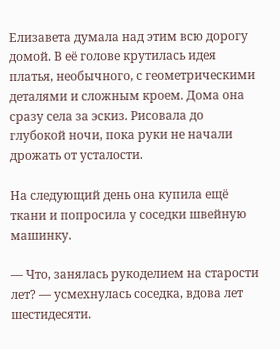Елизавета думала над этим всю дорогу домой. В её голове крутилась идея платья, необычного, с геометрическими деталями и сложным кроем. Дома она сразу села за эскиз. Рисовала до глубокой ночи, пока руки не начали дрожать от усталости.

На следующий день она купила ещё ткани и попросила у соседки швейную машинку.

— Что, занялась рукоделием на старости лет? — усмехнулась соседка, вдова лет шестидесяти.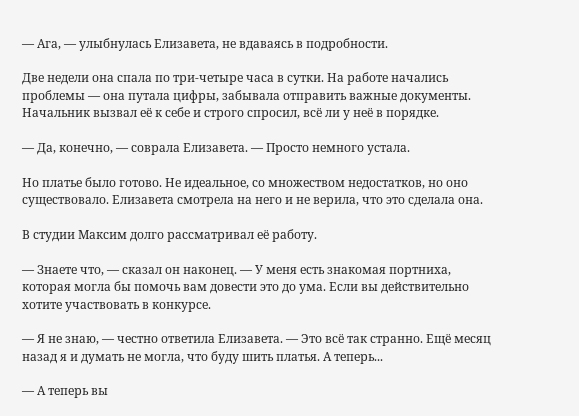— Ага, — улыбнулась Елизавета, не вдаваясь в подробности.

Две недели она спала по три-четыре часа в сутки. На работе начались проблемы — она путала цифры, забывала отправить важные документы. Начальник вызвал её к себе и строго спросил, всё ли у неё в порядке.

— Да, конечно, — соврала Елизавета. — Просто немного устала.

Но платье было готово. Не идеальное, со множеством недостатков, но оно существовало. Елизавета смотрела на него и не верила, что это сделала она.

В студии Максим долго рассматривал её работу.

— Знаете что, — сказал он наконец. — У меня есть знакомая портниха, которая могла бы помочь вам довести это до ума. Если вы действительно хотите участвовать в конкурсе.

— Я не знаю, — честно ответила Елизавета. — Это всё так странно. Ещё месяц назад я и думать не могла, что буду шить платья. А теперь...

— А теперь вы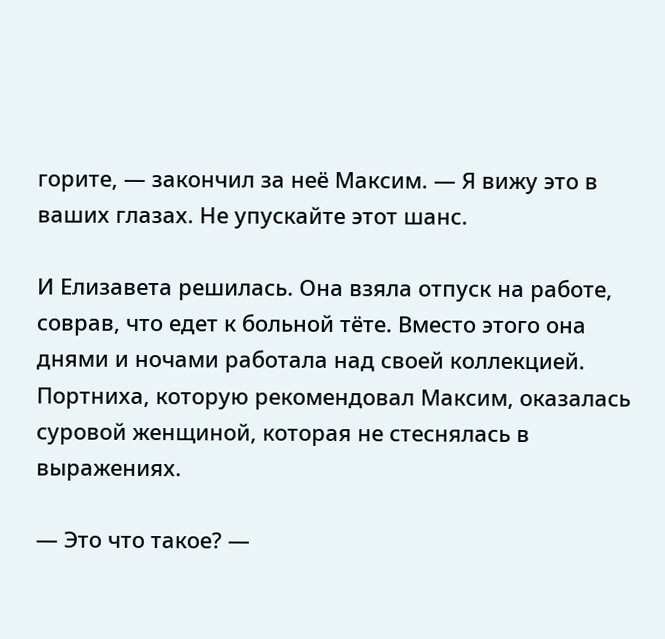горите, — закончил за неё Максим. — Я вижу это в ваших глазах. Не упускайте этот шанс.

И Елизавета решилась. Она взяла отпуск на работе, соврав, что едет к больной тёте. Вместо этого она днями и ночами работала над своей коллекцией. Портниха, которую рекомендовал Максим, оказалась суровой женщиной, которая не стеснялась в выражениях.

— Это что такое? —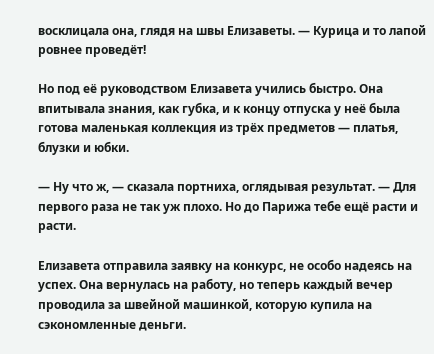восклицала она, глядя на швы Елизаветы. — Курица и то лапой ровнее проведёт!

Но под её руководством Елизавета учились быстро. Она впитывала знания, как губка, и к концу отпуска у неё была готова маленькая коллекция из трёх предметов — платья, блузки и юбки.

— Ну что ж, — сказала портниха, оглядывая результат. — Для первого раза не так уж плохо. Но до Парижа тебе ещё расти и расти.

Елизавета отправила заявку на конкурс, не особо надеясь на успех. Она вернулась на работу, но теперь каждый вечер проводила за швейной машинкой, которую купила на сэкономленные деньги.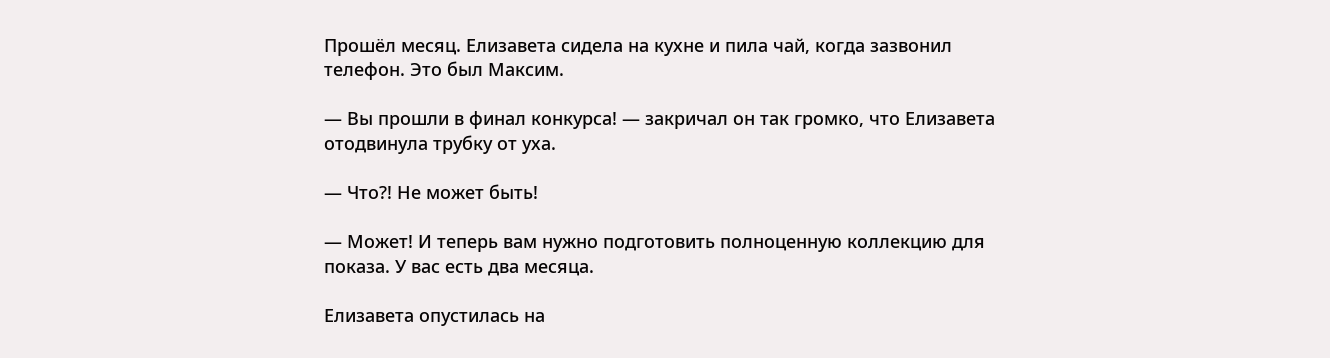Прошёл месяц. Елизавета сидела на кухне и пила чай, когда зазвонил телефон. Это был Максим.

— Вы прошли в финал конкурса! — закричал он так громко, что Елизавета отодвинула трубку от уха.

— Что?! Не может быть!

— Может! И теперь вам нужно подготовить полноценную коллекцию для показа. У вас есть два месяца.

Елизавета опустилась на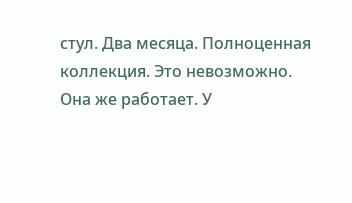стул. Два месяца. Полноценная коллекция. Это невозможно. Она же работает. У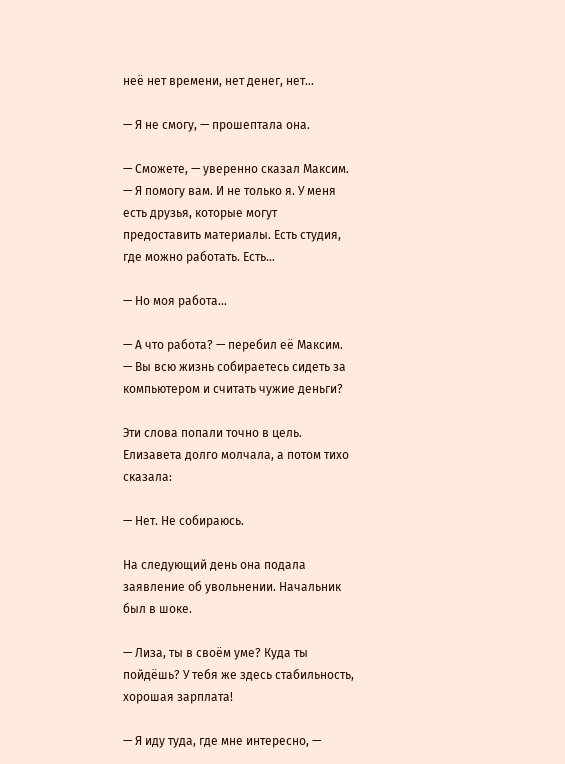неё нет времени, нет денег, нет...

— Я не смогу, — прошептала она.

— Сможете, — уверенно сказал Максим. — Я помогу вам. И не только я. У меня есть друзья, которые могут предоставить материалы. Есть студия, где можно работать. Есть...

— Но моя работа...

— А что работа? — перебил её Максим. — Вы всю жизнь собираетесь сидеть за компьютером и считать чужие деньги?

Эти слова попали точно в цель. Елизавета долго молчала, а потом тихо сказала:

— Нет. Не собираюсь.

На следующий день она подала заявление об увольнении. Начальник был в шоке.

— Лиза, ты в своём уме? Куда ты пойдёшь? У тебя же здесь стабильность, хорошая зарплата!

— Я иду туда, где мне интересно, —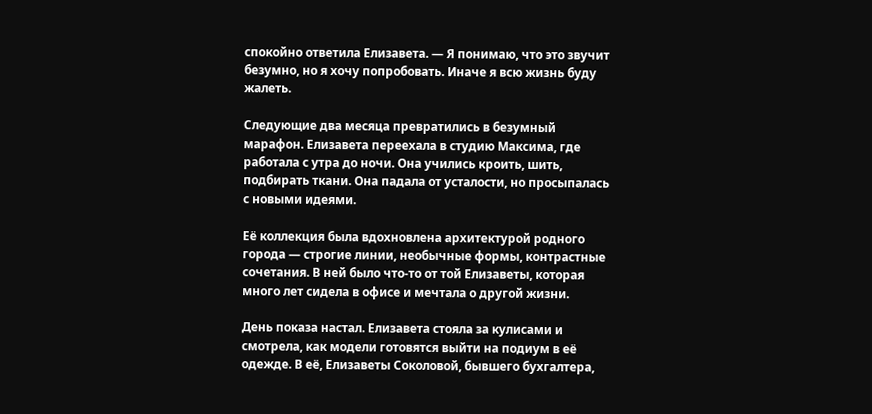спокойно ответила Елизавета. — Я понимаю, что это звучит безумно, но я хочу попробовать. Иначе я всю жизнь буду жалеть.

Следующие два месяца превратились в безумный марафон. Елизавета переехала в студию Максима, где работала с утра до ночи. Она учились кроить, шить, подбирать ткани. Она падала от усталости, но просыпалась с новыми идеями.

Её коллекция была вдохновлена архитектурой родного города — строгие линии, необычные формы, контрастные сочетания. В ней было что-то от той Елизаветы, которая много лет сидела в офисе и мечтала о другой жизни.

День показа настал. Елизавета стояла за кулисами и смотрела, как модели готовятся выйти на подиум в её одежде. В её, Елизаветы Соколовой, бывшего бухгалтера,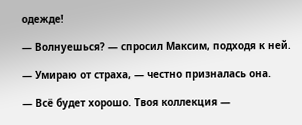одежде!

— Волнуешься? — спросил Максим, подходя к ней.

— Умираю от страха, — честно призналась она.

— Всё будет хорошо. Твоя коллекция —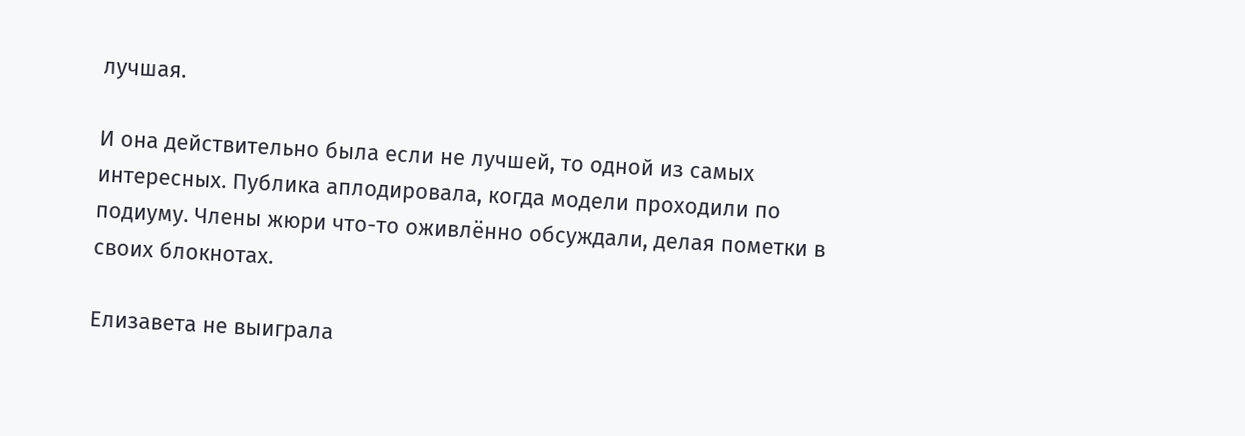лучшая.

И она действительно была если не лучшей, то одной из самых интересных. Публика аплодировала, когда модели проходили по подиуму. Члены жюри что-то оживлённо обсуждали, делая пометки в своих блокнотах.

Елизавета не выиграла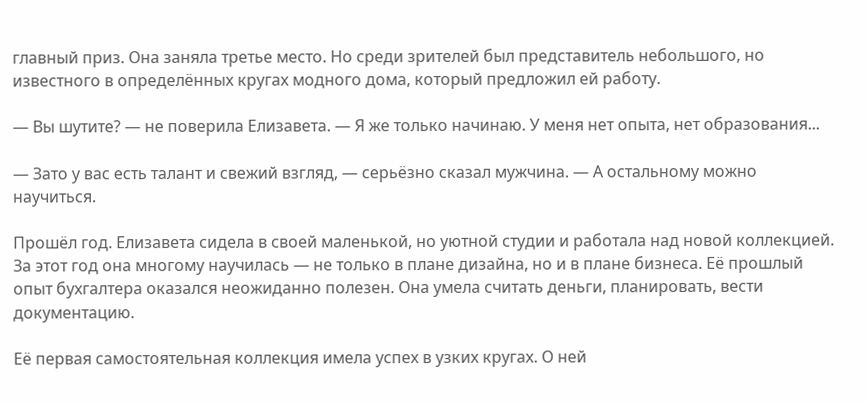главный приз. Она заняла третье место. Но среди зрителей был представитель небольшого, но известного в определённых кругах модного дома, который предложил ей работу.

— Вы шутите? — не поверила Елизавета. — Я же только начинаю. У меня нет опыта, нет образования...

— Зато у вас есть талант и свежий взгляд, — серьёзно сказал мужчина. — А остальному можно научиться.

Прошёл год. Елизавета сидела в своей маленькой, но уютной студии и работала над новой коллекцией. За этот год она многому научилась — не только в плане дизайна, но и в плане бизнеса. Её прошлый опыт бухгалтера оказался неожиданно полезен. Она умела считать деньги, планировать, вести документацию.

Её первая самостоятельная коллекция имела успех в узких кругах. О ней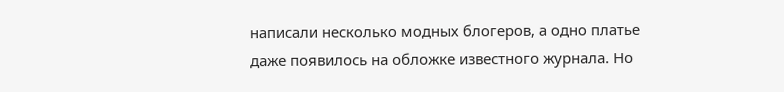написали несколько модных блогеров, а одно платье даже появилось на обложке известного журнала. Но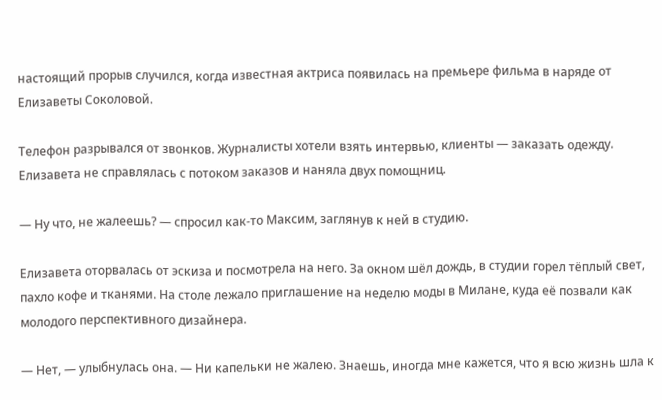настоящий прорыв случился, когда известная актриса появилась на премьере фильма в наряде от Елизаветы Соколовой.

Телефон разрывался от звонков. Журналисты хотели взять интервью, клиенты — заказать одежду. Елизавета не справлялась с потоком заказов и наняла двух помощниц.

— Ну что, не жалеешь? — спросил как-то Максим, заглянув к ней в студию.

Елизавета оторвалась от эскиза и посмотрела на него. За окном шёл дождь, в студии горел тёплый свет, пахло кофе и тканями. На столе лежало приглашение на неделю моды в Милане, куда её позвали как молодого перспективного дизайнера.

— Нет, — улыбнулась она. — Ни капельки не жалею. Знаешь, иногда мне кажется, что я всю жизнь шла к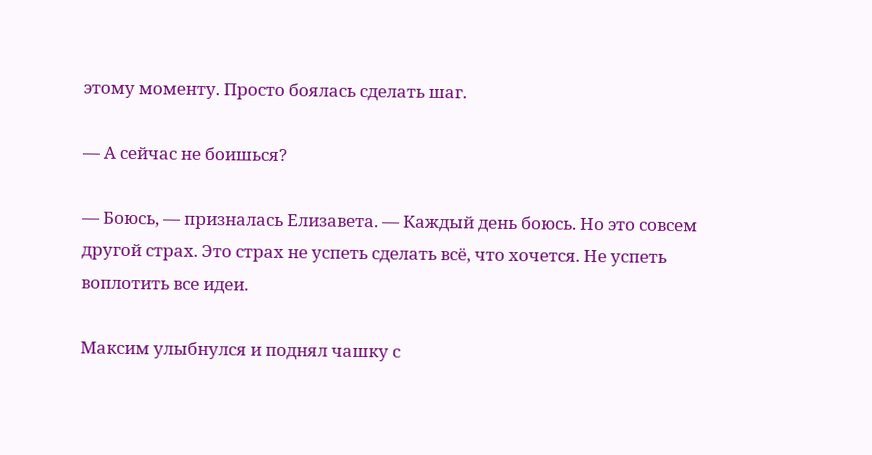этому моменту. Просто боялась сделать шаг.

— А сейчас не боишься?

— Боюсь, — призналась Елизавета. — Каждый день боюсь. Но это совсем другой страх. Это страх не успеть сделать всё, что хочется. Не успеть воплотить все идеи.

Максим улыбнулся и поднял чашку с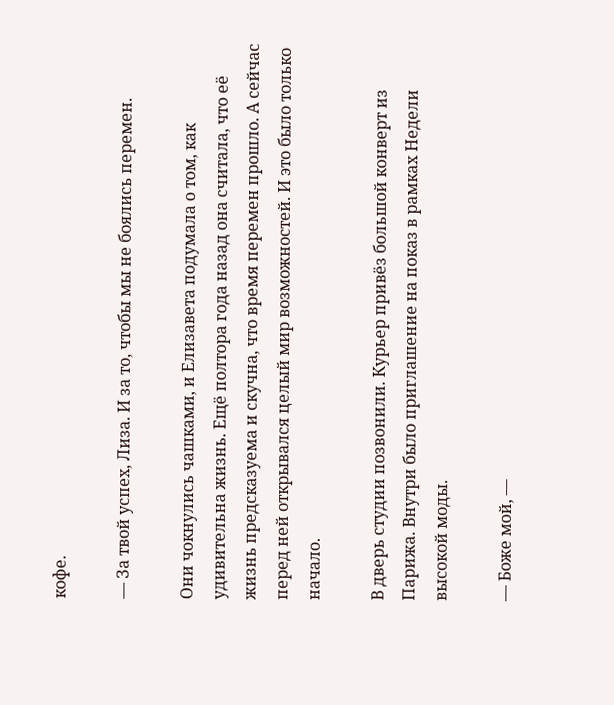кофе.

— За твой успех, Лиза. И за то, чтобы мы не боялись перемен.

Они чокнулись чашками, и Елизавета подумала о том, как удивительна жизнь. Ещё полтора года назад она считала, что её жизнь предсказуема и скучна, что время перемен прошло. А сейчас перед ней открывался целый мир возможностей. И это было только начало.

В дверь студии позвонили. Курьер привёз большой конверт из Парижа. Внутри было приглашение на показ в рамках Недели высокой моды.

— Боже мой, —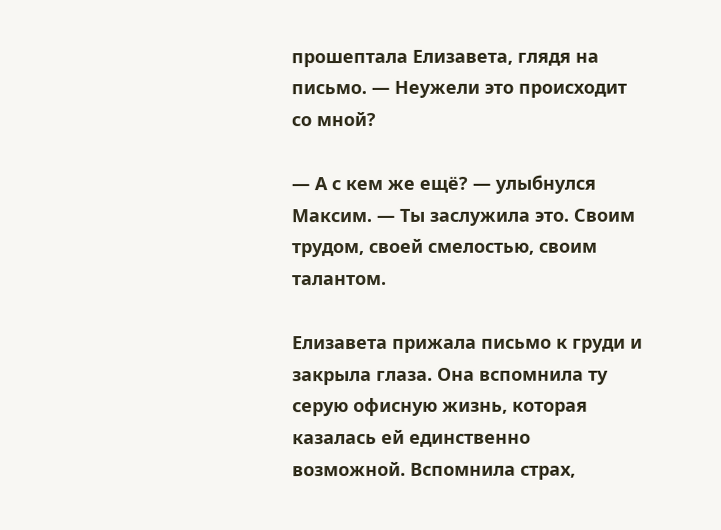прошептала Елизавета, глядя на письмо. — Неужели это происходит со мной?

— А с кем же ещё? — улыбнулся Максим. — Ты заслужила это. Своим трудом, своей смелостью, своим талантом.

Елизавета прижала письмо к груди и закрыла глаза. Она вспомнила ту серую офисную жизнь, которая казалась ей единственно возможной. Вспомнила страх,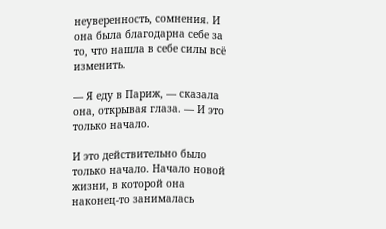неуверенность, сомнения. И она была благодарна себе за то, что нашла в себе силы всё изменить.

— Я еду в Париж, — сказала она, открывая глаза. — И это только начало.

И это действительно было только начало. Начало новой жизни, в которой она наконец-то занималась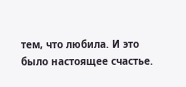тем, что любила. И это было настоящее счастье.